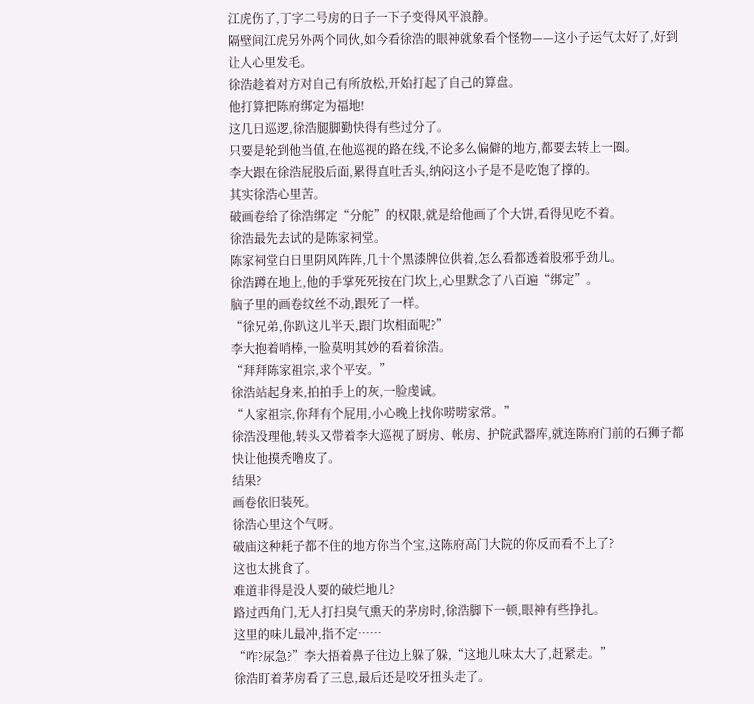江虎伤了,丁字二号房的日子一下子变得风平浪静。
隔壁间江虎另外两个同伙,如今看徐浩的眼神就象看个怪物——这小子运气太好了,好到让人心里发毛。
徐浩趁着对方对自己有所放松,开始打起了自己的算盘。
他打算把陈府绑定为福地!
这几日巡逻,徐浩腿脚勤快得有些过分了。
只要是轮到他当值,在他巡视的路在线,不论多么偏僻的地方,都要去转上一圈。
李大跟在徐浩屁股后面,累得直吐舌头,纳闷这小子是不是吃饱了撑的。
其实徐浩心里苦。
破画卷给了徐浩绑定“分舵”的权限,就是给他画了个大饼,看得见吃不着。
徐浩最先去试的是陈家祠堂。
陈家祠堂白日里阴风阵阵,几十个黑漆牌位供着,怎么看都透着股邪乎劲儿。
徐浩蹲在地上,他的手掌死死按在门坎上,心里默念了八百遍“绑定”。
脑子里的画卷纹丝不动,跟死了一样。
“徐兄弟,你趴这儿半天,跟门坎相面呢?”
李大抱着哨棒,一脸莫明其妙的看着徐浩。
“拜拜陈家祖宗,求个平安。”
徐浩站起身来,拍拍手上的灰,一脸虔诚。
“人家祖宗,你拜有个屁用,小心晚上找你唠唠家常。”
徐浩没理他,转头又带着李大巡视了厨房、帐房、护院武器库,就连陈府门前的石狮子都快让他摸秃噜皮了。
结果?
画卷依旧装死。
徐浩心里这个气呀。
破庙这种耗子都不住的地方你当个宝,这陈府高门大院的你反而看不上了?
这也太挑食了。
难道非得是没人要的破烂地儿?
路过西角门,无人打扫臭气熏天的茅房时,徐浩脚下一顿,眼神有些挣扎。
这里的味儿最冲,指不定……
“咋?尿急?”李大捂着鼻子往边上躲了躲,“这地儿味太大了,赶紧走。”
徐浩盯着茅房看了三息,最后还是咬牙扭头走了。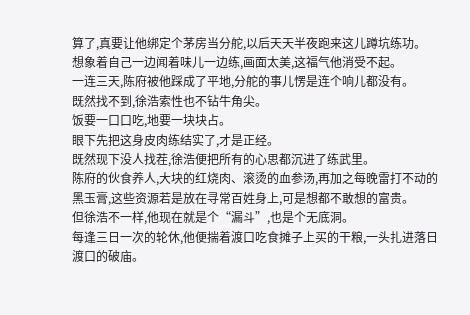算了,真要让他绑定个茅房当分舵,以后天天半夜跑来这儿蹲坑练功。
想象着自己一边闻着味儿一边练,画面太美,这福气他消受不起。
一连三天,陈府被他踩成了平地,分舵的事儿愣是连个响儿都没有。
既然找不到,徐浩索性也不钻牛角尖。
饭要一口口吃,地要一块块占。
眼下先把这身皮肉练结实了,才是正经。
既然现下没人找茬,徐浩便把所有的心思都沉进了练武里。
陈府的伙食养人,大块的红烧肉、滚烫的血参汤,再加之每晚雷打不动的黑玉膏,这些资源若是放在寻常百姓身上,可是想都不敢想的富贵。
但徐浩不一样,他现在就是个“漏斗”,也是个无底洞。
每逢三日一次的轮休,他便揣着渡口吃食摊子上买的干粮,一头扎进落日渡口的破庙。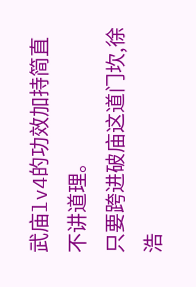武庙lv4的功效加持简直不讲道理。
只要跨进破庙这道门坎,徐浩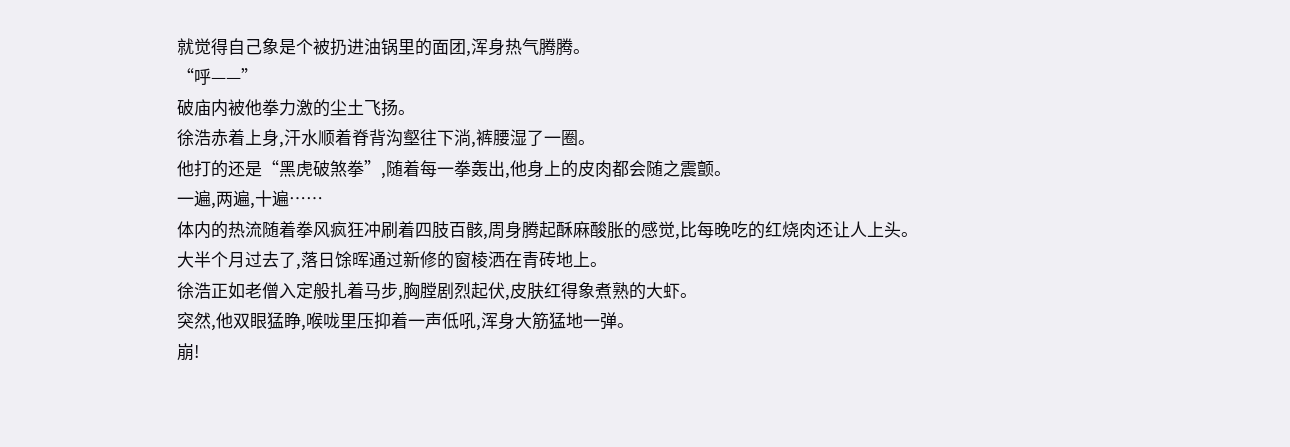就觉得自己象是个被扔进油锅里的面团,浑身热气腾腾。
“呼——”
破庙内被他拳力激的尘土飞扬。
徐浩赤着上身,汗水顺着脊背沟壑往下淌,裤腰湿了一圈。
他打的还是“黑虎破煞拳”,随着每一拳轰出,他身上的皮肉都会随之震颤。
一遍,两遍,十遍……
体内的热流随着拳风疯狂冲刷着四肢百骸,周身腾起酥麻酸胀的感觉,比每晚吃的红烧肉还让人上头。
大半个月过去了,落日馀晖通过新修的窗棱洒在青砖地上。
徐浩正如老僧入定般扎着马步,胸膛剧烈起伏,皮肤红得象煮熟的大虾。
突然,他双眼猛睁,喉咙里压抑着一声低吼,浑身大筋猛地一弹。
崩!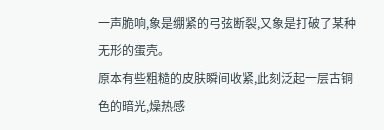一声脆响,象是绷紧的弓弦断裂,又象是打破了某种无形的蛋壳。
原本有些粗糙的皮肤瞬间收紧,此刻泛起一层古铜色的暗光,燥热感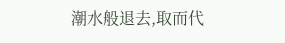潮水般退去,取而代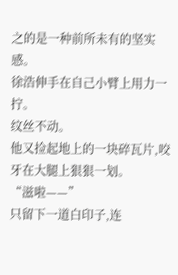之的是一种前所未有的坚实感。
徐浩伸手在自己小臂上用力一拧。
纹丝不动。
他又捡起地上的一块碎瓦片,咬牙在大腿上狠狠一划。
“滋啦——”
只留下一道白印子,连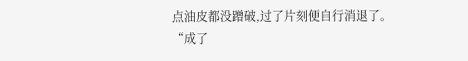点油皮都没蹭破,过了片刻便自行消退了。
“成了